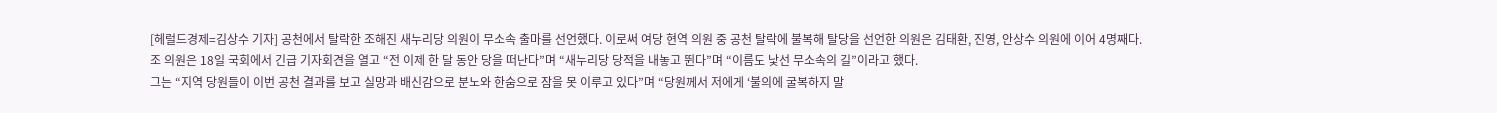[헤럴드경제=김상수 기자] 공천에서 탈락한 조해진 새누리당 의원이 무소속 출마를 선언했다. 이로써 여당 현역 의원 중 공천 탈락에 불복해 탈당을 선언한 의원은 김태환, 진영, 안상수 의원에 이어 4명째다.
조 의원은 18일 국회에서 긴급 기자회견을 열고 “전 이제 한 달 동안 당을 떠난다”며 “새누리당 당적을 내놓고 뛴다”며 “이름도 낯선 무소속의 길”이라고 했다.
그는 “지역 당원들이 이번 공천 결과를 보고 실망과 배신감으로 분노와 한숨으로 잠을 못 이루고 있다”며 “당원께서 저에게 ‘불의에 굴복하지 말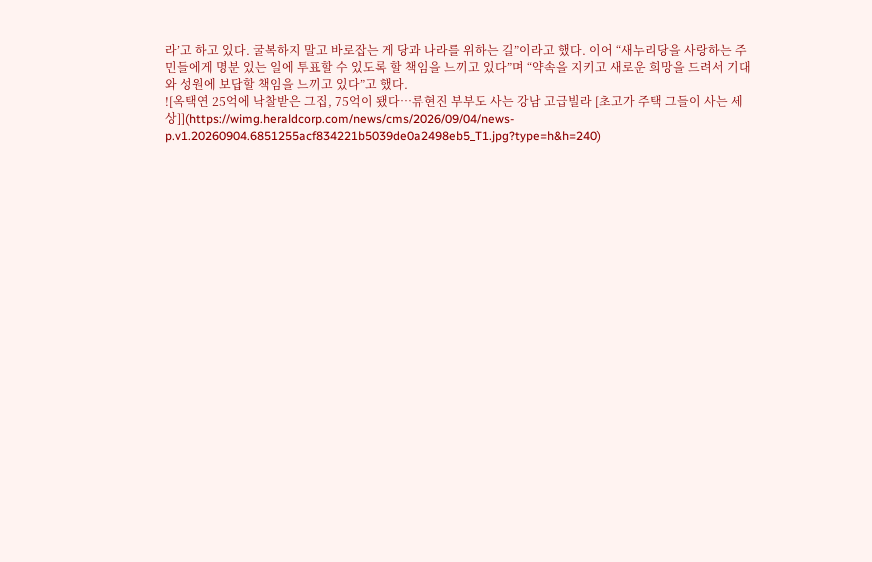라’고 하고 있다. 굴복하지 말고 바로잡는 게 당과 나라를 위하는 길”이라고 했다. 이어 “새누리당을 사랑하는 주민들에게 명분 있는 일에 투표할 수 있도록 할 책임을 느끼고 있다”며 “약속을 지키고 새로운 희망을 드려서 기대와 성원에 보답할 책임을 느끼고 있다”고 했다.
![옥택연 25억에 낙찰받은 그집, 75억이 됐다…류현진 부부도 사는 강남 고급빌라 [초고가 주택 그들이 사는 세상]](https://wimg.heraldcorp.com/news/cms/2026/09/04/news-p.v1.20260904.6851255acf834221b5039de0a2498eb5_T1.jpg?type=h&h=240)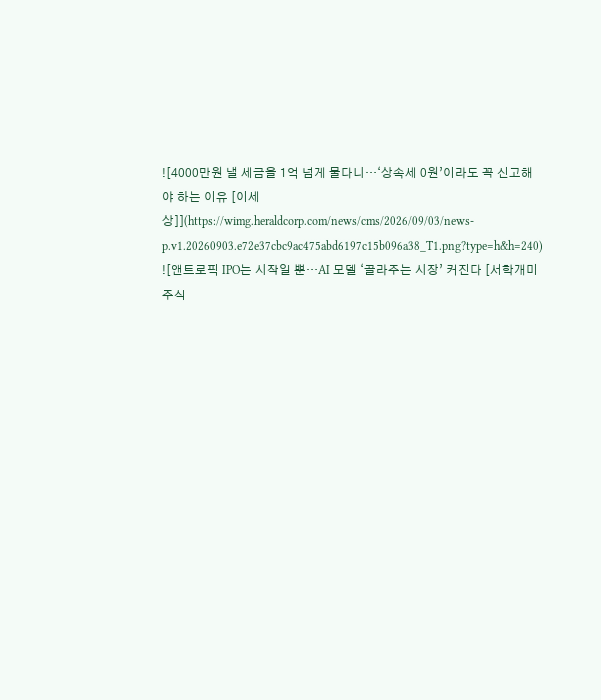![4000만원 낼 세금을 1억 넘게 물다니…‘상속세 0원’이라도 꼭 신고해야 하는 이유 [이세상]](https://wimg.heraldcorp.com/news/cms/2026/09/03/news-p.v1.20260903.e72e37cbc9ac475abd6197c15b096a38_T1.png?type=h&h=240)
![앤트로픽 IPO는 시작일 뿐…AI 모델 ‘골라주는 시장’ 커진다 [서학개미 주식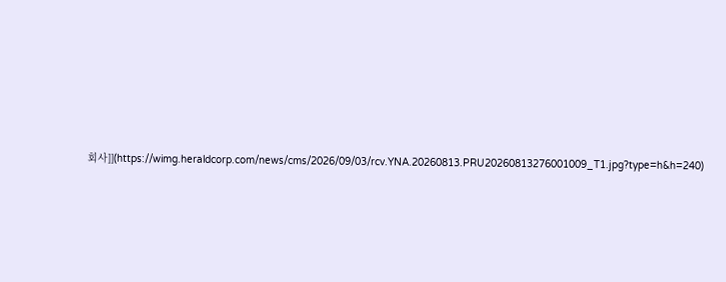회사]](https://wimg.heraldcorp.com/news/cms/2026/09/03/rcv.YNA.20260813.PRU20260813276001009_T1.jpg?type=h&h=240)